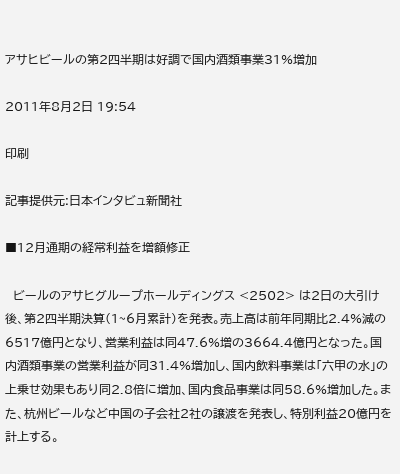アサヒビールの第2四半期は好調で国内酒類事業31%増加

2011年8月2日 19:54

印刷

記事提供元:日本インタビュ新聞社

■12月通期の経常利益を増額修正

  ビールのアサヒグループホールディングス <2502> は2日の大引け後、第2四半期決算(1~6月累計)を発表。売上高は前年同期比2.4%減の6517億円となり、営業利益は同47.6%増の3664.4億円となった。国内酒類事業の営業利益が同31.4%増加し、国内飲料事業は「六甲の水」の上乗せ効果もあり同2.8倍に増加、国内食品事業は同58.6%増加した。また、杭州ビールなど中国の子会社2社の譲渡を発表し、特別利益20億円を計上する。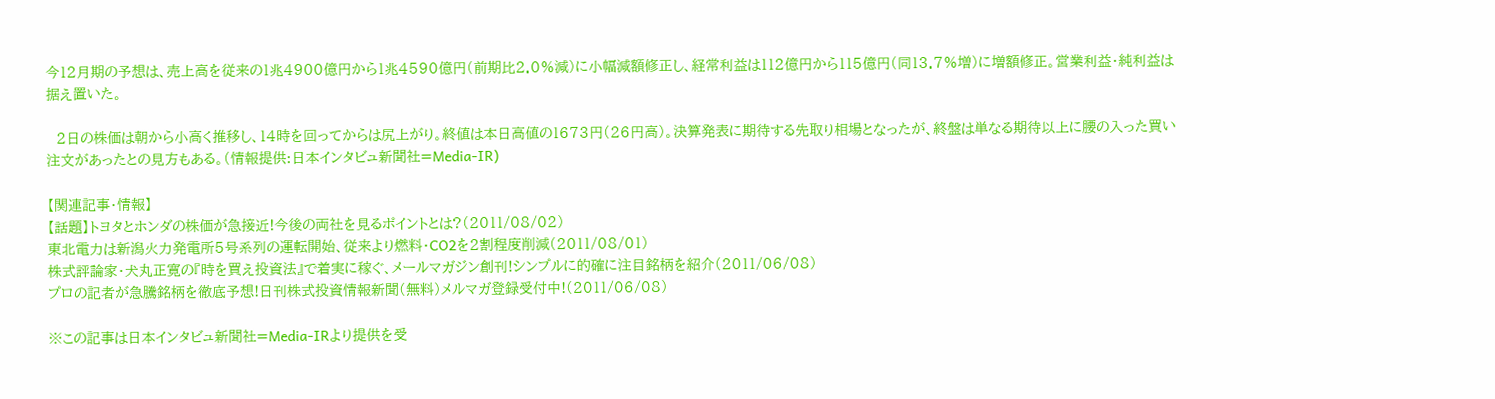今12月期の予想は、売上高を従来の1兆4900億円から1兆4590億円(前期比2.0%減)に小幅減額修正し、経常利益は112億円から115億円(同13.7%増)に増額修正。営業利益・純利益は据え置いた。

  2日の株価は朝から小高く推移し、14時を回ってからは尻上がり。終値は本日高値の1673円(26円高)。決算発表に期待する先取り相場となったが、終盤は単なる期待以上に腰の入った買い注文があったとの見方もある。(情報提供:日本インタビュ新聞社=Media-IR)

【関連記事・情報】
【話題】トヨタとホンダの株価が急接近!今後の両社を見るポイントとは?(2011/08/02)
東北電力は新潟火力発電所5号系列の運転開始、従来より燃料・CO2を2割程度削減(2011/08/01)
株式評論家・犬丸正寛の『時を買え投資法』で着実に稼ぐ、メールマガジン創刊!シンプルに的確に注目銘柄を紹介(2011/06/08)
プロの記者が急騰銘柄を徹底予想!日刊株式投資情報新聞(無料)メルマガ登録受付中!(2011/06/08)

※この記事は日本インタビュ新聞社=Media-IRより提供を受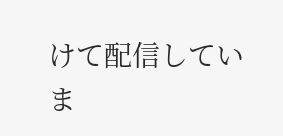けて配信していま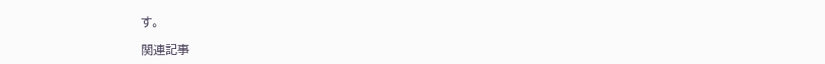す。

関連記事